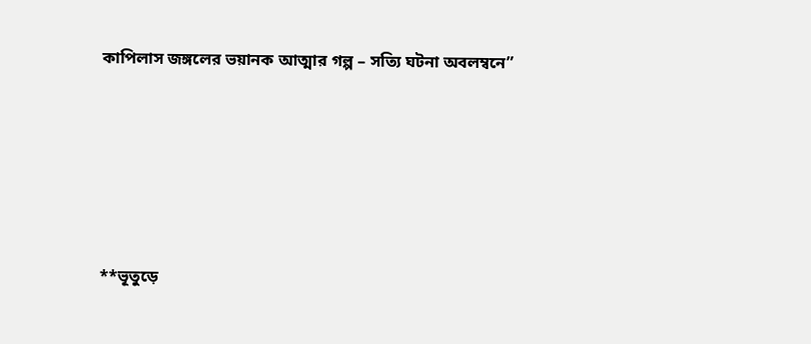কাপিলাস জঙ্গলের ভয়ানক আত্মার গল্প – সত্যি ঘটনা অবলম্বনে”





**ভূতুড়ে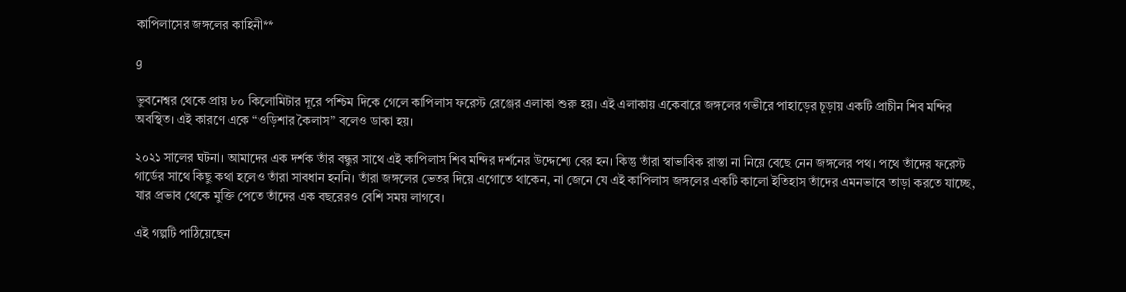কাপিলাসের জঙ্গলের কাহিনী**

g

ভুবনেশ্বর থেকে প্রায় ৮০ কিলোমিটার দূরে পশ্চিম দিকে গেলে কাপিলাস ফরেস্ট রেঞ্জের এলাকা শুরু হয়। এই এলাকায় একেবারে জঙ্গলের গভীরে পাহাড়ের চূড়ায় একটি প্রাচীন শিব মন্দির অবস্থিত। এই কারণে একে “ওড়িশার কৈলাস” বলেও ডাকা হয়।

২০২১ সালের ঘটনা। আমাদের এক দর্শক তাঁর বন্ধুর সাথে এই কাপিলাস শিব মন্দির দর্শনের উদ্দেশ্যে বের হন। কিন্তু তাঁরা স্বাভাবিক রাস্তা না নিয়ে বেছে নেন জঙ্গলের পথ। পথে তাঁদের ফরেস্ট গার্ডের সাথে কিছু কথা হলেও তাঁরা সাবধান হননি। তাঁরা জঙ্গলের ভেতর দিয়ে এগোতে থাকেন, না জেনে যে এই কাপিলাস জঙ্গলের একটি কালো ইতিহাস তাঁদের এমনভাবে তাড়া করতে যাচ্ছে, যার প্রভাব থেকে মুক্তি পেতে তাঁদের এক বছরেরও বেশি সময় লাগবে।

এই গল্পটি পাঠিয়েছেন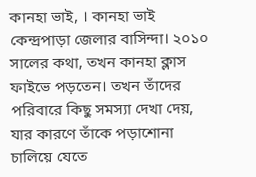কানহা ভাই, । কানহা ভাই কেন্দ্রপাড়া জেলার বাসিন্দা। ২০১০ সালের কথা, তখন কানহা ক্লাস ফাইভে পড়তেন। তখন তাঁদের পরিবারে কিছু সমস্যা দেখা দেয়, যার কারণে তাঁকে পড়াশোনা চালিয়ে যেতে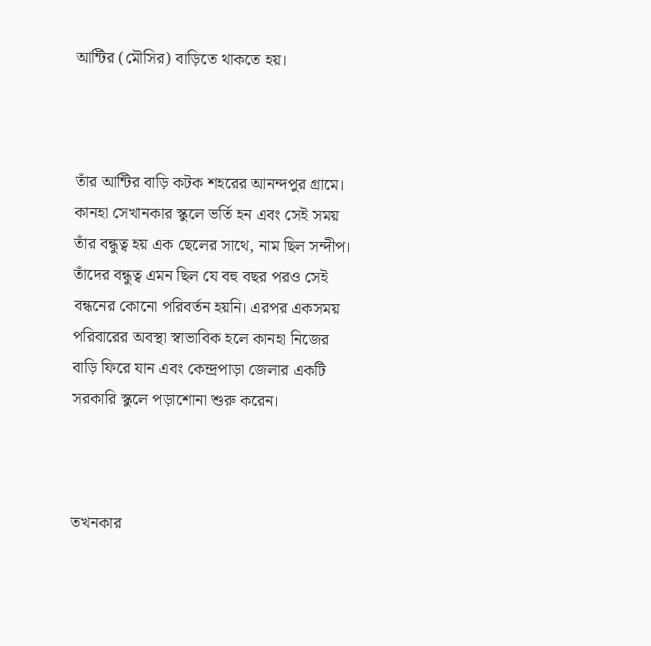আন্টির (মৌসির) বাড়িতে থাকতে হয়।



তাঁর আন্টির বাড়ি কটক শহরের আনন্দপুর গ্রামে। কানহা সেখানকার স্কুলে ভর্তি হন এবং সেই সময় তাঁর বন্ধুত্ব হয় এক ছেলের সাথে, নাম ছিল সন্দীপ। তাঁদের বন্ধুত্ব এমন ছিল যে বহু বছর পরও সেই বন্ধনের কোনো পরিবর্তন হয়নি। এরপর একসময় পরিবারের অবস্থা স্বাভাবিক হলে কানহা নিজের বাড়ি ফিরে যান এবং কেন্দ্রপাড়া জেলার একটি সরকারি স্কুলে পড়াশোনা শুরু করেন।



তখনকার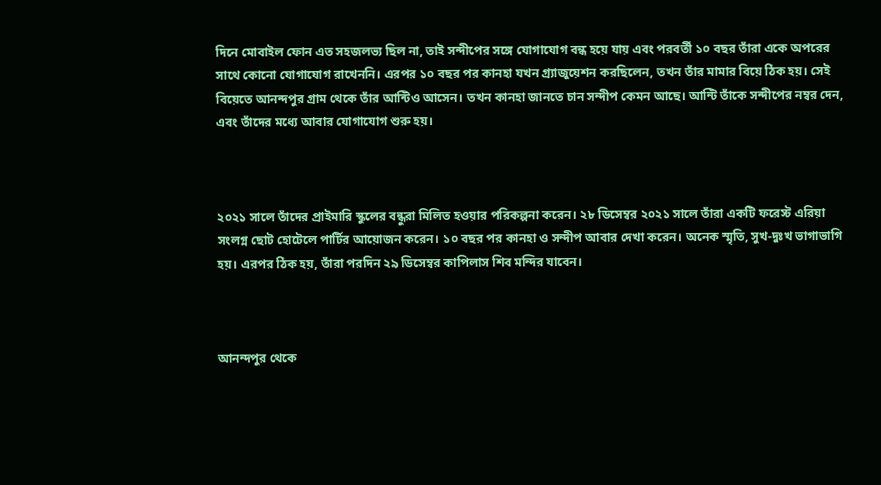দিনে মোবাইল ফোন এত সহজলভ্য ছিল না, তাই সন্দীপের সঙ্গে যোগাযোগ বন্ধ হয়ে যায় এবং পরবর্তী ১০ বছর তাঁরা একে অপরের সাথে কোনো যোগাযোগ রাখেননি। এরপর ১০ বছর পর কানহা যখন গ্র্যাজুয়েশন করছিলেন, তখন তাঁর মামার বিয়ে ঠিক হয়। সেই বিয়েতে আনন্দপুর গ্রাম থেকে তাঁর আন্টিও আসেন। তখন কানহা জানতে চান সন্দীপ কেমন আছে। আন্টি তাঁকে সন্দীপের নম্বর দেন, এবং তাঁদের মধ্যে আবার যোগাযোগ শুরু হয়।



২০২১ সালে তাঁদের প্রাইমারি স্কুলের বন্ধুরা মিলিত হওয়ার পরিকল্পনা করেন। ২৮ ডিসেম্বর ২০২১ সালে তাঁরা একটি ফরেস্ট এরিয়া সংলগ্ন ছোট হোটেলে পার্টির আয়োজন করেন। ১০ বছর পর কানহা ও সন্দীপ আবার দেখা করেন। অনেক স্মৃতি, সুখ-দুঃখ ভাগাভাগি হয়। এরপর ঠিক হয়, তাঁরা পরদিন ২৯ ডিসেম্বর কাপিলাস শিব মন্দির যাবেন।



আনন্দপুর থেকে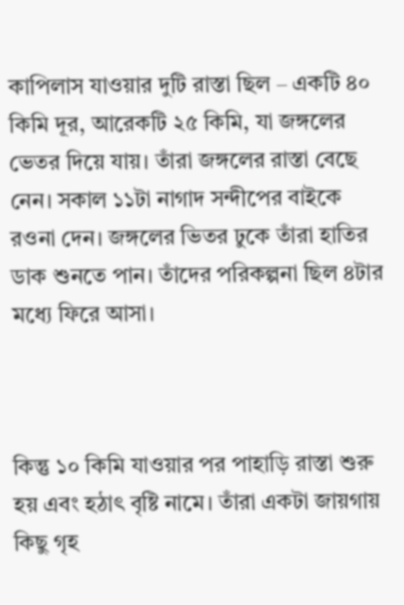কাপিলাস যাওয়ার দুটি রাস্তা ছিল – একটি ৪০ কিমি দূর, আরেকটি ২৫ কিমি, যা জঙ্গলের ভেতর দিয়ে যায়। তাঁরা জঙ্গলের রাস্তা বেছে নেন। সকাল ১১টা নাগাদ সন্দীপের বাইকে রওনা দেন। জঙ্গলের ভিতর ঢুকে তাঁরা হাতির ডাক শুনতে পান। তাঁদের পরিকল্পনা ছিল ৪টার মধ্যে ফিরে আসা।



কিন্তু ১০ কিমি যাওয়ার পর পাহাড়ি রাস্তা শুরু হয় এবং হঠাৎ বৃষ্টি নামে। তাঁরা একটা জায়গায় কিছু গৃহ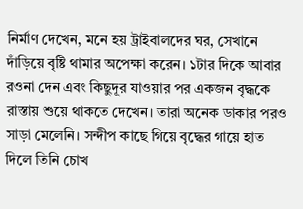নির্মাণ দেখেন, মনে হয় ট্রাইবালদের ঘর, সেখানে দাঁড়িয়ে বৃষ্টি থামার অপেক্ষা করেন। ১টার দিকে আবার রওনা দেন এবং কিছুদূর যাওয়ার পর একজন বৃদ্ধকে রাস্তায় শুয়ে থাকতে দেখেন। তারা অনেক ডাকার পরও সাড়া মেলেনি। সন্দীপ কাছে গিয়ে বৃদ্ধের গায়ে হাত দিলে তিনি চোখ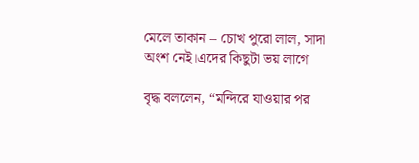মেলে তাকান – চোখ পুরো লাল, সাদা অংশ নেই।এদের কিছুটা ভয় লাগে

বৃদ্ধ বললেন, “মন্দিরে যাওয়ার পর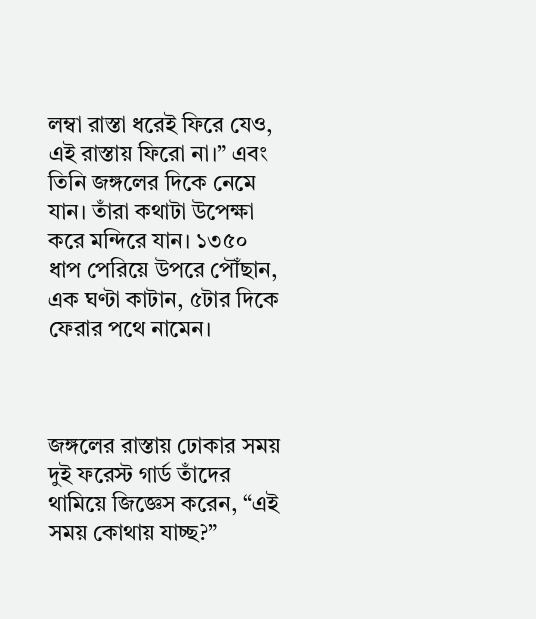লম্বা রাস্তা ধরেই ফিরে যেও, এই রাস্তায় ফিরো না।” এবং তিনি জঙ্গলের দিকে নেমে যান। তাঁরা কথাটা উপেক্ষা করে মন্দিরে যান। ১৩৫০ ধাপ পেরিয়ে উপরে পৌঁছান, এক ঘণ্টা কাটান, ৫টার দিকে ফেরার পথে নামেন।



জঙ্গলের রাস্তায় ঢোকার সময় দুই ফরেস্ট গার্ড তাঁদের থামিয়ে জিজ্ঞেস করেন, “এই সময় কোথায় যাচ্ছ?”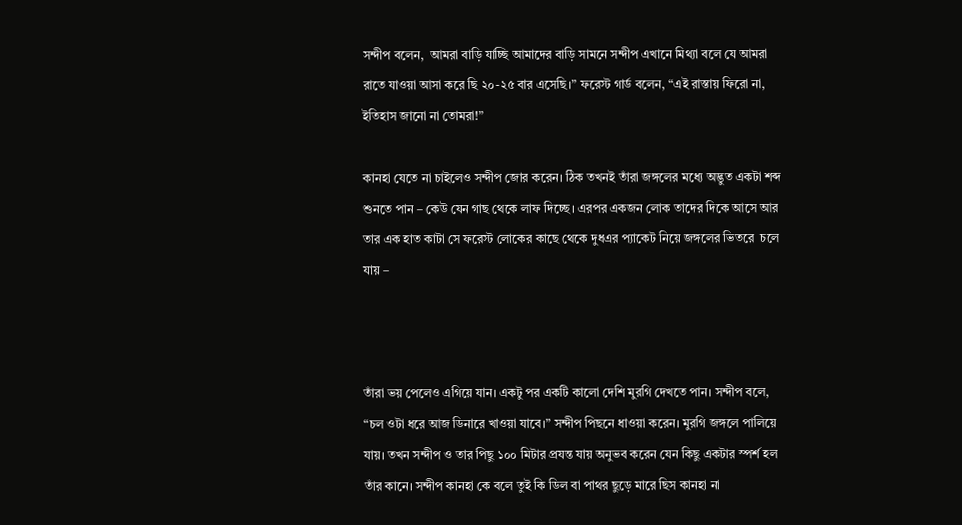সন্দীপ বলেন,  আমরা বাড়ি যাচ্ছি আমাদের বাড়ি সামনে সন্দীপ এখানে মিথ্যা বলে যে আমরা রাতে যাওয়া আসা করে ছি ২০-২৫ বার এসেছি।” ফরেস্ট গার্ড বলেন, “এই রাস্তায় ফিরো না, ইতিহাস জানো না তোমরা!”

কানহা যেতে না চাইলেও সন্দীপ জোর করেন। ঠিক তখনই তাঁরা জঙ্গলের মধ্যে অদ্ভুত একটা শব্দ শুনতে পান – কেউ যেন গাছ থেকে লাফ দিচ্ছে। এরপর একজন লোক তাদের দিকে আসে আর তার এক হাত কাটা সে ফরেস্ট লোকের কাছে থেকে দুধএর প্যাকেট নিয়ে জঙ্গলের ভিতরে  চলে যায় –



তাঁরা ভয় পেলেও এগিয়ে যান। একটু পর একটি কালো দেশি মুরগি দেখতে পান। সন্দীপ বলে, “চল ওটা ধরে আজ ডিনারে খাওয়া যাবে।” সন্দীপ পিছনে ধাওয়া করেন। মুরগি জঙ্গলে পালিয়ে যায়। তখন সন্দীপ ও তার পিছু ১০০ মিটার প্রযন্ত যায় অনুভব করেন যেন কিছু একটার স্পর্শ হল তাঁর কানে। সন্দীপ কানহা কে বলে তুই কি ডিল বা পাথর ছুড়ে মারে ছিস কানহা না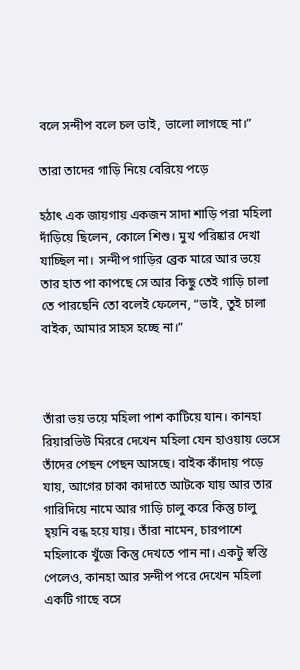বলে সন্দীপ বলে চল ভাই, ভালো লাগছে না।”

তারা তাদের গাড়ি নিয়ে বেরিয়ে পড়ে

হঠাৎ এক জায়গায় একজন সাদা শাড়ি পরা মহিলা দাঁড়িয়ে ছিলেন, কোলে শিশু। মুখ পরিষ্কার দেখা যাচ্ছিল না।  সন্দীপ গাড়ির ব্রেক মারে আর ভয়ে তার হাত পা কাপছে সে আর কিছু তেই গাড়ি চালা তে পারছেনি তো বলেই ফেলেন, “ভাই, তুই চালা বাইক, আমার সাহস হচ্ছে না।”



তাঁরা ভয় ভয়ে মহিলা পাশ কাটিয়ে যান। কানহা রিয়ারভিউ মিররে দেখেন মহিলা যেন হাওয়ায় ভেসে তাঁদের পেছন পেছন আসছে। বাইক কাঁদায় পড়ে যায়, আগের চাকা কাদাতে আটকে যায় আর তার গারিদিয়ে নামে আর গাড়ি চালু করে কিন্তু চালু হ্য়নি বন্ধ হয়ে যায়। তাঁরা নামেন, চারপাশে মহিলাকে খুঁজে কিন্তু দেখতে পান না। একটু স্বস্তি পেলেও, কানহা আর সন্দীপ পরে দেখেন মহিলা একটি গাছে বসে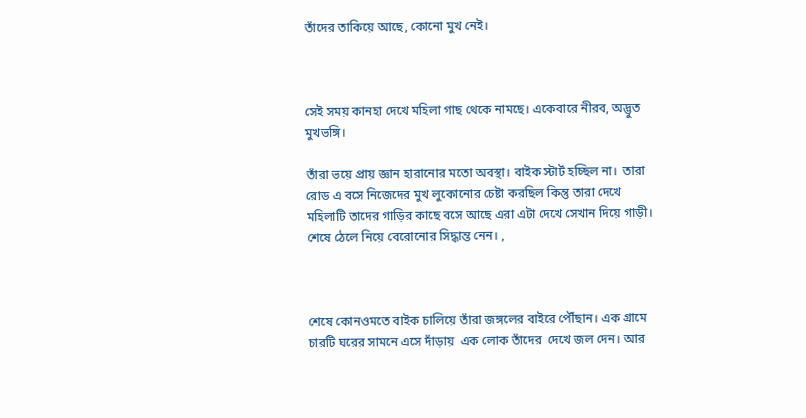তাঁদের তাকিয়ে আছে, কোনো মুখ নেই।



সেই সময় কানহা দেখে মহিলা গাছ থেকে নামছে। একেবারে নীরব, অদ্ভুত মুখভঙ্গি।

তাঁরা ভয়ে প্রায় জ্ঞান হারানোর মতো অবস্থা। বাইক স্টার্ট হচ্ছিল না।  তারা রোড এ বসে নিজেদের মুখ লুকোনোর চেষ্টা করছিল কিন্তু তারা দেখে মহিলাটি তাদের গাড়ির কাছে বসে আছে এরা এটা দেখে সেখান দিয়ে গাড়ী। শেষে ঠেলে নিয়ে বেরোনোর সিদ্ধান্ত নেন। ,



শেষে কোনওমতে বাইক চালিয়ে তাঁরা জঙ্গলের বাইরে পৌঁছান। এক গ্রামে চারটি ঘরের সামনে এসে দাঁড়ায়  এক লোক তাঁদের  দেখে জল দেন। আর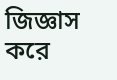জিজ্ঞাস করে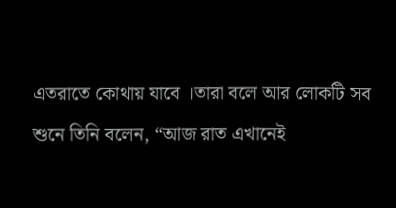এতরাতে কোথায় যাবে ।তারা বলে আর লোকটি সব শুনে তিনি বলেন, “আজ রাত এখানেই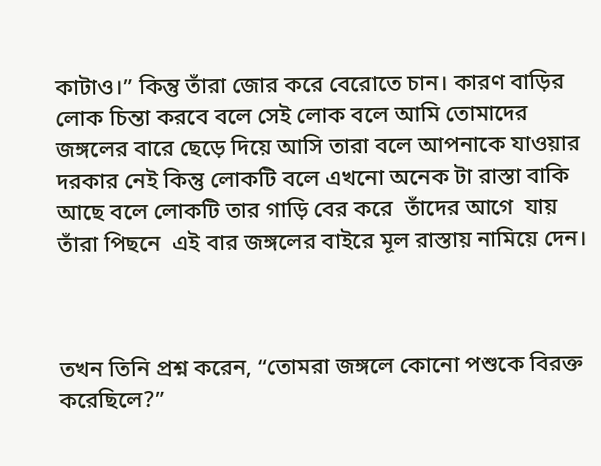কাটাও।” কিন্তু তাঁরা জোর করে বেরোতে চান। কারণ বাড়ির লোক চিন্তা করবে বলে সেই লোক বলে আমি তোমাদের জঙ্গলের বারে ছেড়ে দিয়ে আসি তারা বলে আপনাকে যাওয়ার দরকার নেই কিন্তু লোকটি বলে এখনো অনেক টা রাস্তা বাকি আছে বলে লোকটি তার গাড়ি বের করে  তাঁদের আগে  যায় তাঁরা পিছনে  এই বার জঙ্গলের বাইরে মূল রাস্তায় নামিয়ে দেন।



তখন তিনি প্রশ্ন করেন, “তোমরা জঙ্গলে কোনো পশুকে বিরক্ত করেছিলে?”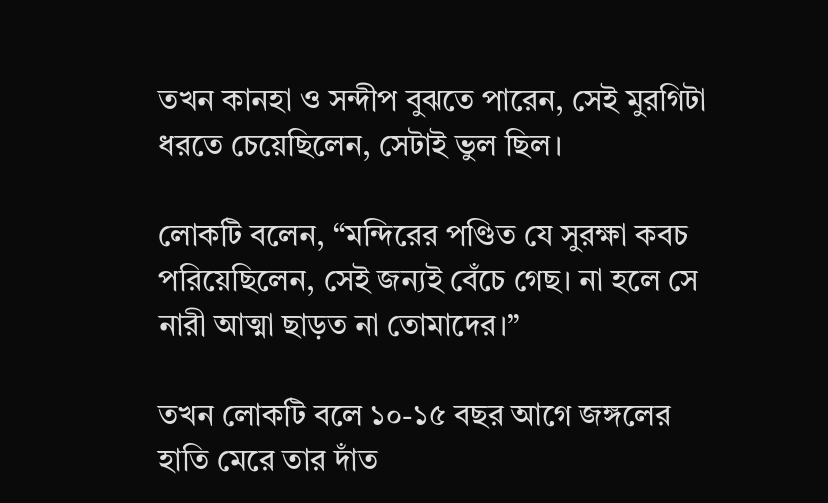তখন কানহা ও সন্দীপ বুঝতে পারেন, সেই মুরগিটা ধরতে চেয়েছিলেন, সেটাই ভুল ছিল।

লোকটি বলেন, “মন্দিরের পণ্ডিত যে সুরক্ষা কবচ পরিয়েছিলেন, সেই জন্যই বেঁচে গেছ। না হলে সে নারী আত্মা ছাড়ত না তোমাদের।”

তখন লোকটি বলে ১০-১৫ বছর আগে জঙ্গলের হাতি মেরে তার দাঁত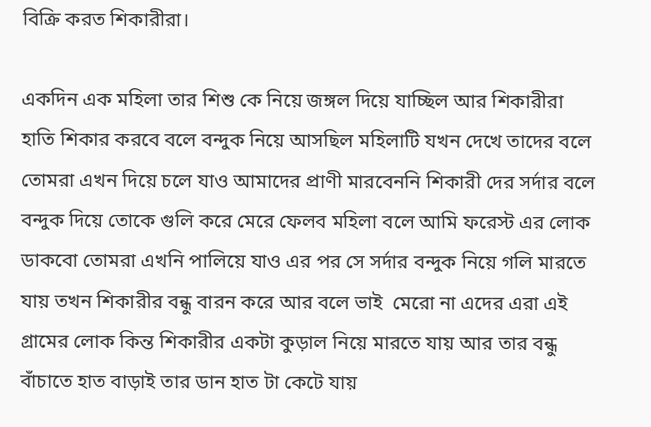বিক্রি করত শিকারীরা।

একদিন এক মহিলা তার শিশু কে নিয়ে জঙ্গল দিয়ে যাচ্ছিল আর শিকারীরা হাতি শিকার করবে বলে বন্দুক নিয়ে আসছিল মহিলাটি যখন দেখে তাদের বলে তোমরা এখন দিয়ে চলে যাও আমাদের প্রাণী মারবেননি শিকারী দের সর্দার বলে বন্দুক দিয়ে তোকে গুলি করে মেরে ফেলব মহিলা বলে আমি ফরেস্ট এর লোক ডাকবো তোমরা এখনি পালিয়ে যাও এর পর সে সর্দার বন্দুক নিয়ে গলি মারতে যায় তখন শিকারীর বন্ধু বারন করে আর বলে ভাই  মেরো না এদের এরা এই গ্রামের লোক কিন্ত শিকারীর একটা কুড়াল নিয়ে মারতে যায় আর তার বন্ধু বাঁচাতে হাত বাড়াই তার ডান হাত টা কেটে যায়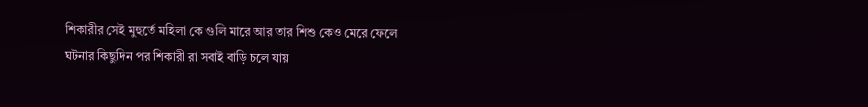শিকারীর সেই মুহুর্তে মহিলা কে গুলি মারে আর তার শিশু কেও মেরে ফেলে  ঘটনার কিছুদিন পর শিকারী রা সবাই বাড়ি চলে যায়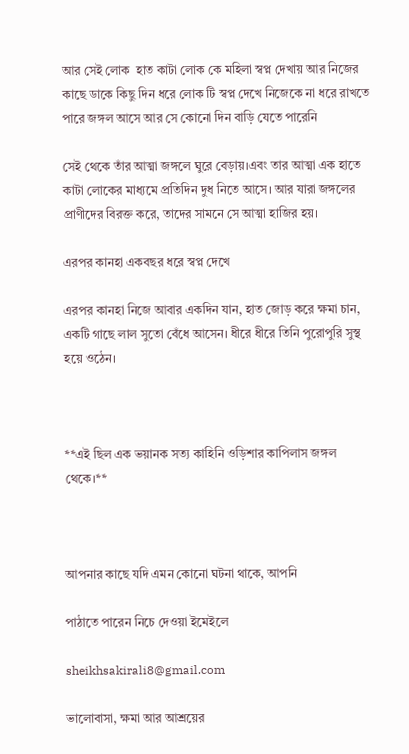আর সেই লোক  হাত কাটা লোক কে মহিলা স্বপ্ন দেখায় আর নিজের কাছে ডাকে কিছু দিন ধরে লোক টি স্বপ্ন দেখে নিজেকে না ধরে রাখতে পারে জঙ্গল আসে আর সে কোনো দিন বাড়ি যেতে পারেনি

সেই থেকে তাঁর আত্মা জঙ্গলে ঘুরে বেড়ায়।এবং তার আত্মা এক হাতে কাটা লোকের মাধ্যমে প্রতিদিন দুধ নিতে আসে। আর যারা জঙ্গলের প্রাণীদের বিরক্ত করে, তাদের সামনে সে আত্মা হাজির হয়।

এরপর কানহা একবছর ধরে স্বপ্ন দেখে

এরপর কানহা নিজে আবার একদিন যান, হাত জোড় করে ক্ষমা চান, একটি গাছে লাল সুতো বেঁধে আসেন। ধীরে ধীরে তিনি পুরোপুরি সুস্থ হয়ে ওঠেন।



**এই ছিল এক ভয়ানক সত্য কাহিনি ওড়িশার কাপিলাস জঙ্গল থেকে।**



আপনার কাছে যদি এমন কোনো ঘটনা থাকে, আপনি

পাঠাতে পারেন নিচে দেওয়া ইমেইলে

sheikhsakirali8@gmail.com

ভালোবাসা, ক্ষমা আর আশ্রয়ের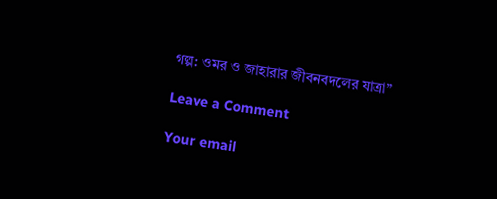গল্প: ওমর ও জাহারার জীবনবদলের যাত্রা”

Leave a Comment

Your email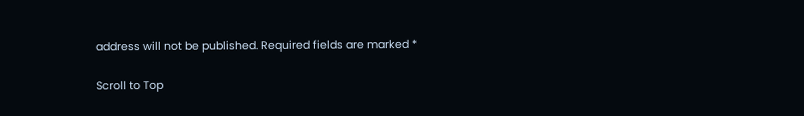address will not be published. Required fields are marked *

Scroll to Top